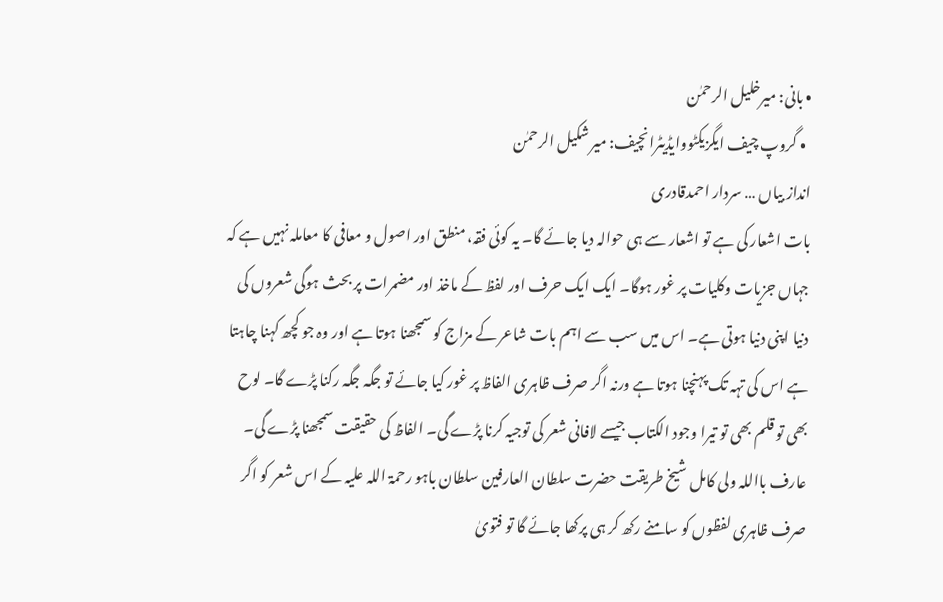• بانی: میرخلیل الرحمٰن
  • گروپ چیف ایگزیکٹووایڈیٹرانچیف: میر شکیل الرحمٰن
انداز بیاں … سردار احمدقادری
بات اشعار کی ہے تو اشعار سے ہی حوالہ دیا جائے گا۔ یہ کوئی فقہ، منطق اور اصول و معافی کا معاملہ نہیں ہے کہ جہاں جزیات وکلیات پر غور ہوگا۔ ایک ایک حرف اور لفظ کے ماخذ اور مضمرات پر بحث ہوگی شعروں کی دنیا اپنی دنیا ہوتی ہے۔ اس میں سب سے اہم بات شاعر کے مزاج کو سمجھنا ہوتا ہے اور وہ جو کچھ کہنا چاہتا ہے اس کی تہہ تک پہنچنا ہوتا ہے ورنہ اگر صرف ظاہری الفاظ پر غور کیا جائے تو جگہ جگہ رکنا پڑے گا۔ لوح بھی تو قلم بھی تو تیرا وجود الکتاب جیسے لافانی شعر کی توجیہ کرنا پڑے گی۔ الفاظ کی حقیقت سمجھنا پڑے گی۔ عارف بااللہ ولی کامل شیخ طریقت حضرت سلطان العارفین سلطان باہو رحمۃ اللہ علیہ کے اس شعر کو اگر صرف ظاہری لفظوں کو سامنے رکھ کر ہی پرکھا جائے گا تو فتویٰ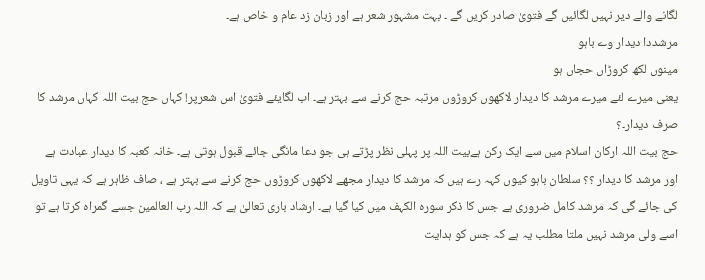لگانے والے دیر نہیں لگائیں گے فتویٰ صادر کریں گے ۔ بہت مشہور شعر ہے اور زبان زد عام و خاص ہے۔
مرشددا دیدار وے باہو
مینوں لکھ کروڑاں حجاں ہو
یعنی میرے لئے میرے مرشد کا دیدار لاکھوں کروڑوں مرتبہ حج کرنے سے بہتر ہے۔ اب لگایئے فتویٰ اس شعرپر! کہاں حج بیت اللہ کہاں مرشد کا صرف دیدار۔؟
حج بیت اللہ ارکان اسلام میں سے ایک رکن ہےبیت اللہ پر پہلی نظر پڑتے ہی جو دعا مانگی جائے قبول ہوتی ہے۔ خانہ کعبہ کا دیدار عبادت ہے اور مرشد کا دیدار ؟؟ سلطان باہو کیوں کہہ رے ہیں کہ مرشد کا دیدار مجھے لاکھوں کروڑوں حج کرنے سے بہتر ہے ، صاف ظاہر ہے کہ یہی تاویل کی جائے گی کہ مرشد کامل ضروری ہے جس کا ذکر سورہ الکہف میں کیا گیا ہے۔ ارشاد باری تعالیٰ ہے کہ اللہ رب العالمین جسے گمراہ کرتا ہے تو اسے ولی مرشد نہیں ملتا مطلب یہ ہے کہ جس کو ہدایت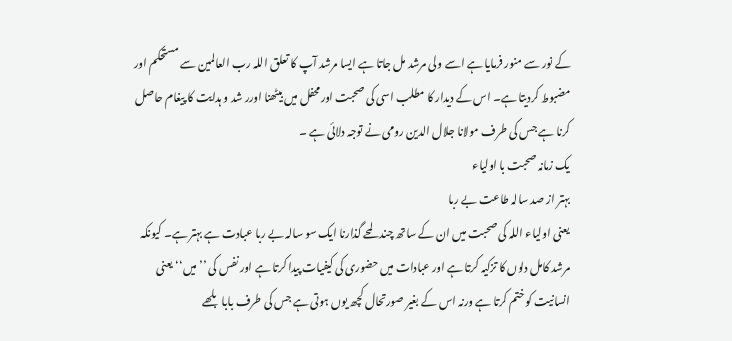کے نور سے منور فرمایا ہے اسے ولی مرشد مل جاتا ہے ایسا مرشد آپ کا تعلق اللہ رب العالمین سے مستحکم اور مضبوط کردیتا ہے۔ اس کے دیدار کا مطلب اسی کی صحبت اورمحفل میں بیٹھنا اورر شد و ہدایت کا پیغام حاصل کرنا ہے جس کی طرف مولانا جلال الدین رومی نے توجہ دلائی ہے ۔
یک زمانہ صحبت با اولیاء
بہتر از صد سالہ طاعت بے ربا
یعنی اولیاء اللہ کی صحبت میں ان کے ساتھ چند لمحے گذارنا ایک سو سالہ بے ربا عبادت ہے بہتر ہے۔ کیونکہ مرشد کامل دلوں کا تزکیہ کرتا ہے اور عبادات میں حضوری کی کیفیات پیدا کرتا ہے اور نفس کی ’’میں‘‘ یعنی انسانیت کو ختم کرتا ہے ورنہ اس کے بغیر صورتحال کچھ یوں ہوتی ہے جس کی طرف بابا بلھے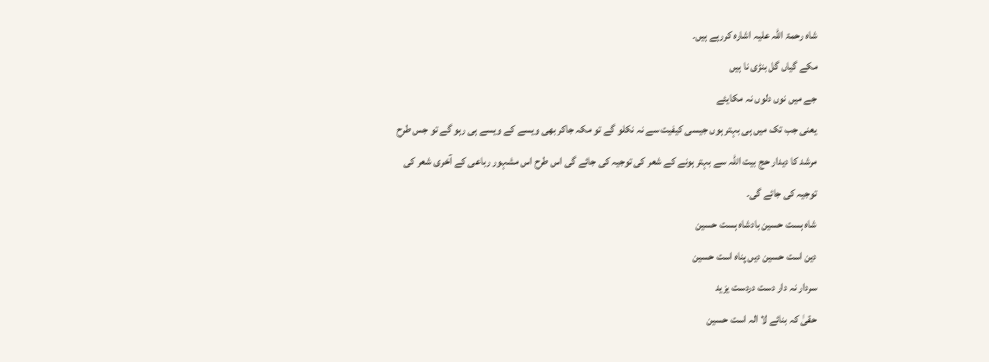شاہ رحمۃ اللہ علیہ اشارہ کررہے ہیں۔
مکے گیاں گل بنڑی نا ہیں
جے میں نوں دلوں نہ مکایئے
یعنی جب تک میں ہی بہتر ہوں جیسی کیفیت سے نہ نکلو گے تو مکہ جاکر بھی ویسے کے ویسے ہی رہو گے تو جس طرح مرشد کا دیدار حج بیت اللہ سے بہتر ہونے کے شعر کی توجیہ کی جائے گی اس طرح اس مشہور رباعی کے آخری شعر کی توجیہ کی جائے گی۔
شاہ ہست حسین بادشاہ ہست حسین
دین است حسین دیں پناہ است حسین
سردار نہ دار دست دردست یزید
حقیٰ کہ بنائے لا الہ است حسین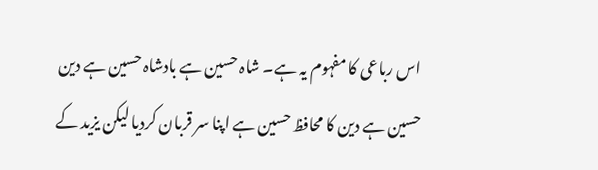اس رباعی کا مفہوم یہ ہے۔ شاہ حسین ہے بادشاہ حسین ہے دین حسین ہے دین کا محافظ حسین ہے اپنا سر قربان کردیا لیکن یزید کے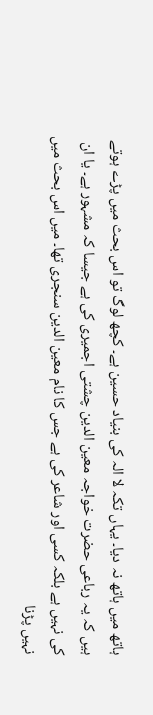ہاتھ میں ہاتھ نہ دیا۔ یہاں تکہ لا الہ کی بنیاد حسین ہے۔ کچھ لوگ تو اس بحث میں پڑے ہوتے ہیں کہ یہ رباعی حضرت خواجہ معین الدین چشتی اجمیری کی ہے جیسا کہ مشہور ہے۔ یا ان کی نہیں ہے بلکہ کسی اور شاعر کی ہے جس کا نام معین الدین سنجری تھا۔ میں اس بحث میں نہیں پڑنا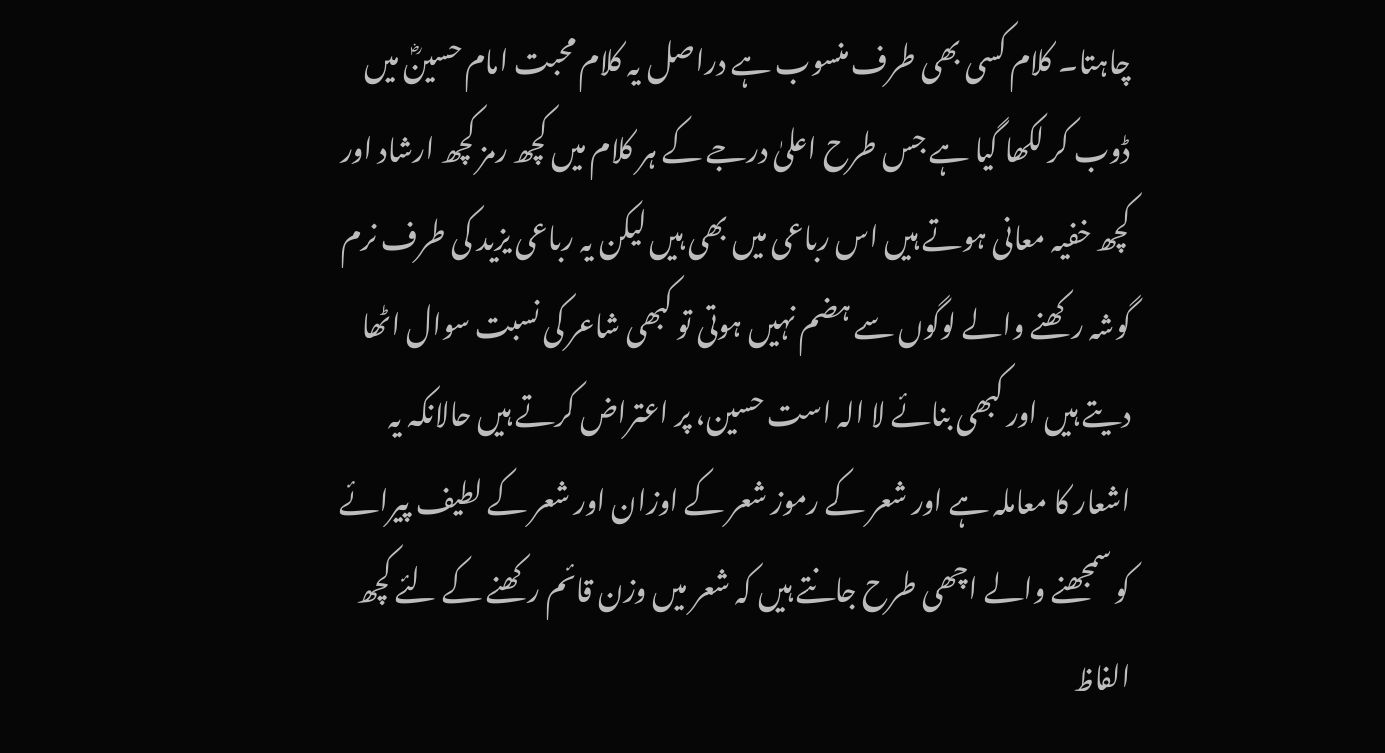چاہتا۔ کلام کسی بھی طرف منسوب ہے دراصل یہ کلام محبت امام حسینؓ میں ڈوب کر لکھا گیا ہے جس طرح اعلیٰ درجے کے ہر کلام میں کچھ رمز کچھ ارشاد اور کچھ خفیہ معانی ہوتے ہیں اس رباعی میں بھی ہیں لیکن یہ رباعی یزید کی طرف نرم گوشہ رکھنے والے لوگوں سے ہضم نہیں ہوتی تو کبھی شاعر کی نسبت سوال اٹھا دیتے ہیں اور کبھی بنائے لا الہ است حسین، پر اعتراض کرتے ہیں حالانکہ یہ اشعار کا معاملہ ہے اور شعر کے رموز شعر کے اوزان اور شعر کے لطیف پیرائے کو سمجھنے والے اچھی طرح جانتے ہیں کہ شعر میں وزن قائم رکھنے کے لئے کچھ الفاظ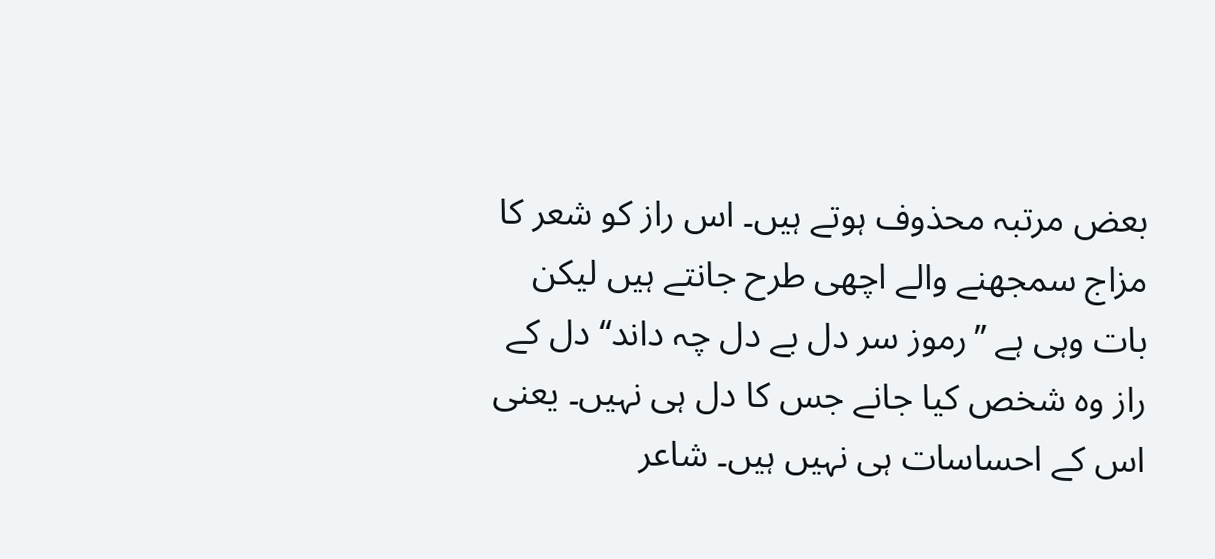بعض مرتبہ محذوف ہوتے ہیں۔ اس راز کو شعر کا مزاج سمجھنے والے اچھی طرح جانتے ہیں لیکن بات وہی ہے ’’رموز سر دل بے دل چہ داند‘‘ دل کے راز وہ شخص کیا جانے جس کا دل ہی نہیں۔ یعنی اس کے احساسات ہی نہیں ہیں۔ شاعر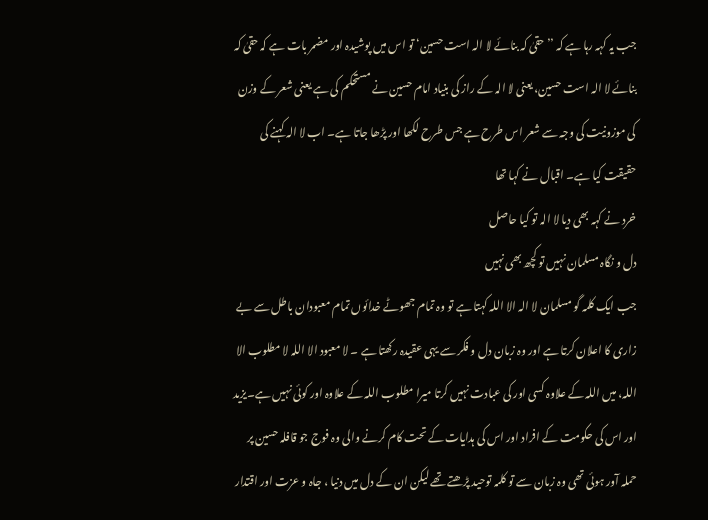جب یہ کہہ رہا ہے کہ ’’حقیٰ کہ بنائے لا الہ است حسین‘ تو اس میں پوشیدہ اور مضمر بات ہے کہ حقیٰ کہ بنائے لا الہ است حسین، یعنی لا الہ کے راز کی بنیاد امام حسین نے مستحکم کی ہے یعنی شعر کے وزن کی موزونیت کی وجہ سے شعر اس طرح ہے جس طرح لکھا اور پڑھا جاتا ہے۔ اب لا الہ کہنے کی حقیقت کیا ہے۔ اقبال نے کہا تھا
خرد نے کہہ بھی دیا لا الہ تو کیا حاصل
دل و نگاہ مسلمان نہیں تو کچھ بھی نہیں
جب ایک کلمہ گو مسلمان لا الہ الا اللہ کہتا ہے تو وہ تمام جھوٹے خدائوں تمام معبودان باطل سے بے زاری کا اعلان کرتا ہے اور وہ زبان دل و فکر سے یہی عقیدہ رکھتا ہے ۔ لا معبود الا اللہ لا مطلوب الا اللہ، میں اللہ کے علاوہ کسی اور کی عبادت نہیں کرتا میرا مطلوب اللہ کے علاوہ اور کوئی نہیں ہے۔یزید اور اس کی حکومت کے افراد اور اس کی ہدایات کے تحت کام کرنے والی وہ فوج جو قافلہ حسین پر حملہ آور ہوئی تھی وہ زبان سے تو کلمہ توحید پڑھتے تھے لیکن ان کے دل میں دنیا ، جاہ و عزت اور اقتدار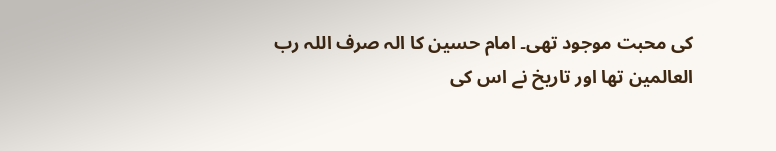کی محبت موجود تھی۔ امام حسین کا الہ صرف اللہ رب العالمین تھا اور تاریخ نے اس کی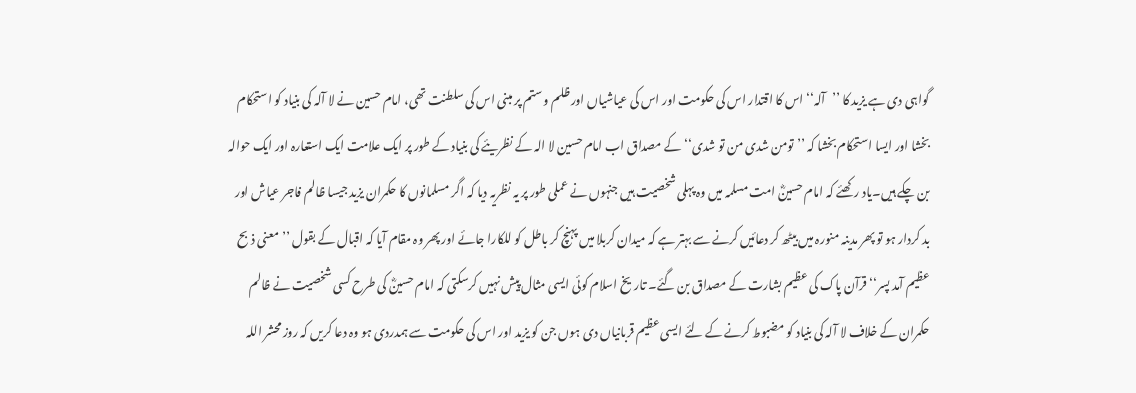گواہی دی ہے یزید کا ’’آلہ‘‘ اس کا اقتدار اس کی حکومت اور اس کی عیاشیاں اور ظلم و ستم پر مبنی اس کی سلطنت تھی، امام حسین نے لا آلہ کی بنیاد کو استحکام بخشا اور ایسا استحکام بخشا کہ ’’تومن شدی من تو شدی‘‘ کے مصداق اب امام حسین لا الہ کے نظریئے کی بنیاد کے طور پر ایک علامت ایک استعارہ اور ایک حوالہ بن چکے ہیں۔یاد رکھئے کہ امام حسینؓ امت مسلمہ میں وہ پہلی شخصیت ہیں جنہوں نے عملی طور پر یہ نظریہ دیا کہ اگر مسلمانوں کا حکمران یزید جیسا ظالم فاجر عیاش اور بد کردار ہو تو پھر مدینہ منورہ میں بیٹھ کر دعائیں کرنے سے بہتر ہے کہ میدان کربلا میں پہنچ کر باطل کو للکارا جائے اور پھر وہ مقام آیا کہ اقبال کے بقول ’’معنی ذبح عظیم آمد پسر‘‘ قرآن پاک کی عظیم بشارت کے مصداق بن گئے۔ تاریخ اسلام کوئی ایسی مثال پیش نہیں کرسکتی کہ امام حسینؓ کی طرح کسی شخصیت نے ظالم حکمران کے خلاف لا آلہ کی بنیاد کو مضبوط کرنے کے لئے ایسی عظیم قربانیاں دی ہوں جن کو یزید اور اس کی حکومت سے ہمدردی ہو وہ دعا کریں کہ روز محشر اللہ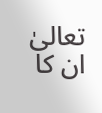تعالیٰ ان کا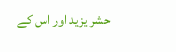حشر یزید اور اس کے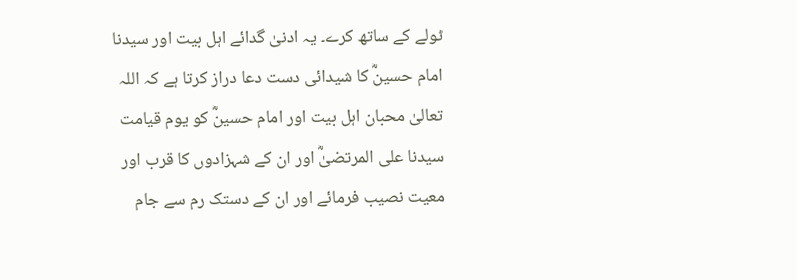ٹولے کے ساتھ کرے۔ یہ ادنیٰ گدائے اہل بیت اور سیدنا امام حسینؓ کا شیدائی دست دعا دراز کرتا ہے کہ اللہ تعالیٰ محبان اہل بیت اور امام حسینؓ کو یوم قیامت سیدنا علی المرتضیٰؓ اور ان کے شہزادوں کا قرب اور معیت نصیب فرمائے اور ان کے دستک رم سے جام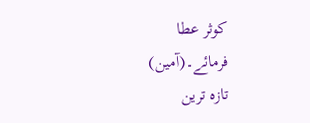کوثر عطا فرمائے۔(آمین)
تازہ ترین